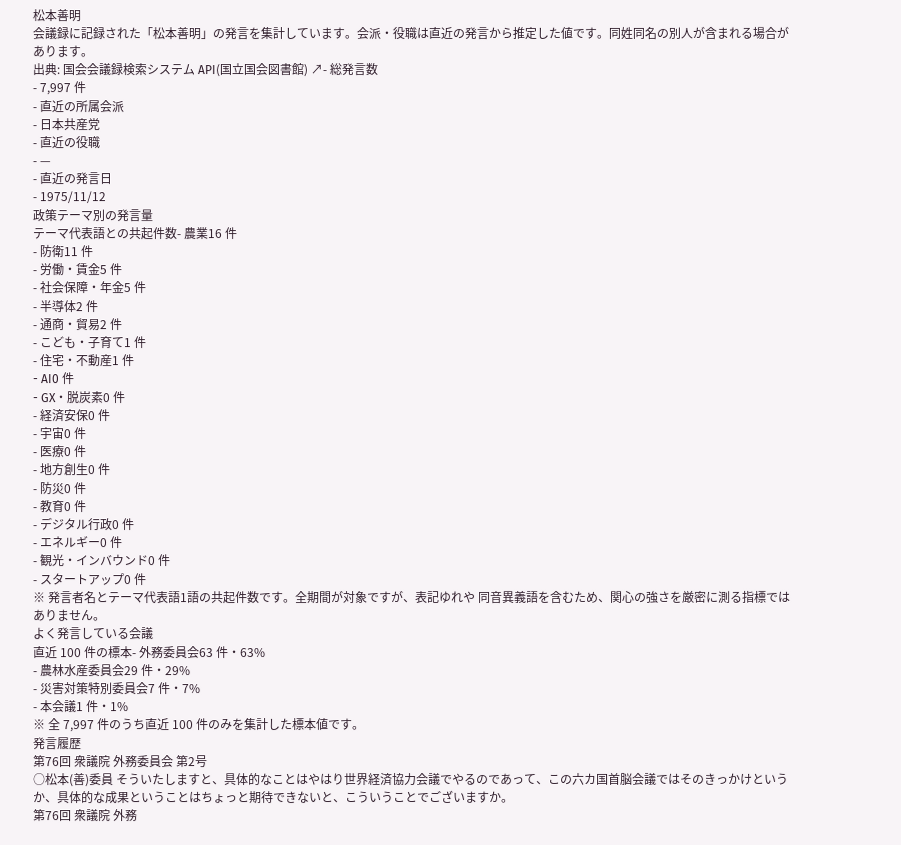松本善明
会議録に記録された「松本善明」の発言を集計しています。会派・役職は直近の発言から推定した値です。同姓同名の別人が含まれる場合があります。
出典: 国会会議録検索システム API(国立国会図書館) ↗- 総発言数
- 7,997 件
- 直近の所属会派
- 日本共産党
- 直近の役職
- —
- 直近の発言日
- 1975/11/12
政策テーマ別の発言量
テーマ代表語との共起件数- 農業16 件
- 防衛11 件
- 労働・賃金5 件
- 社会保障・年金5 件
- 半導体2 件
- 通商・貿易2 件
- こども・子育て1 件
- 住宅・不動産1 件
- AI0 件
- GX・脱炭素0 件
- 経済安保0 件
- 宇宙0 件
- 医療0 件
- 地方創生0 件
- 防災0 件
- 教育0 件
- デジタル行政0 件
- エネルギー0 件
- 観光・インバウンド0 件
- スタートアップ0 件
※ 発言者名とテーマ代表語1語の共起件数です。全期間が対象ですが、表記ゆれや 同音異義語を含むため、関心の強さを厳密に測る指標ではありません。
よく発言している会議
直近 100 件の標本- 外務委員会63 件・63%
- 農林水産委員会29 件・29%
- 災害対策特別委員会7 件・7%
- 本会議1 件・1%
※ 全 7,997 件のうち直近 100 件のみを集計した標本値です。
発言履歴
第76回 衆議院 外務委員会 第2号
○松本(善)委員 そういたしますと、具体的なことはやはり世界経済協力会議でやるのであって、この六カ国首脳会議ではそのきっかけというか、具体的な成果ということはちょっと期待できないと、こういうことでございますか。
第76回 衆議院 外務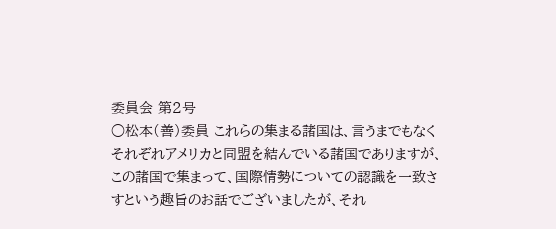委員会 第2号
○松本(善)委員 これらの集まる諸国は、言うまでもなくそれぞれアメリカと同盟を結んでいる諸国でありますが、この諸国で集まって、国際情勢についての認識を一致さすという趣旨のお話でございましたが、それ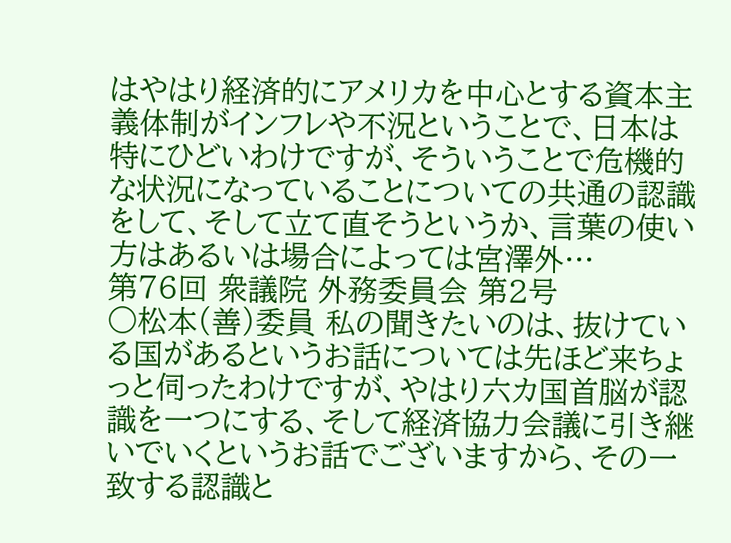はやはり経済的にアメリカを中心とする資本主義体制がインフレや不況ということで、日本は特にひどいわけですが、そういうことで危機的な状況になっていることについての共通の認識をして、そして立て直そうというか、言葉の使い方はあるいは場合によっては宮澤外…
第76回 衆議院 外務委員会 第2号
○松本(善)委員 私の聞きたいのは、抜けている国があるというお話については先ほど来ちょっと伺ったわけですが、やはり六カ国首脳が認識を一つにする、そして経済協力会議に引き継いでいくというお話でございますから、その一致する認識と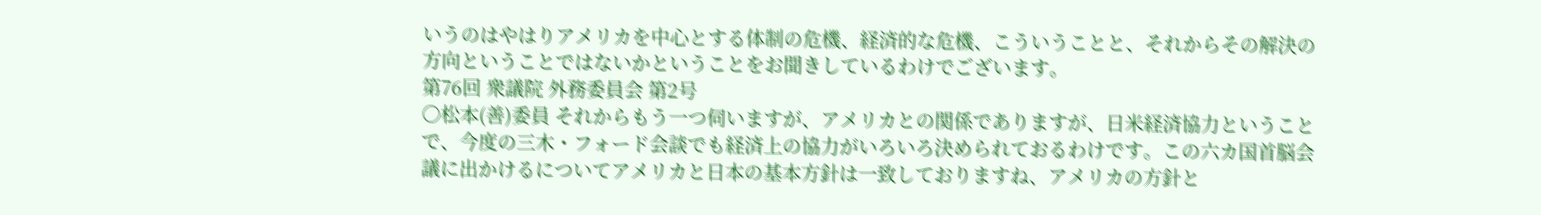いうのはやはりアメリカを中心とする体制の危機、経済的な危機、こういうことと、それからその解決の方向ということではないかということをお聞きしているわけでございます。
第76回 衆議院 外務委員会 第2号
○松本(善)委員 それからもう一つ伺いますが、アメリカとの関係でありますが、日米経済協力ということで、今度の三木・フォード会談でも経済上の協力がいろいろ決められておるわけです。この六カ国首脳会議に出かけるについてアメリカと日本の基本方針は一致しておりますね、アメリカの方針と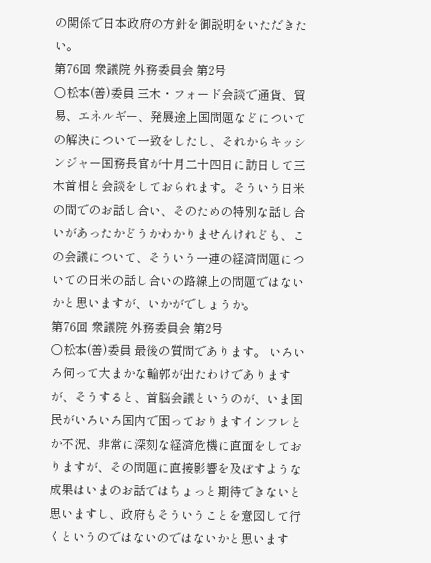の関係で日本政府の方針を御説明をいただきたい。
第76回 衆議院 外務委員会 第2号
○松本(善)委員 三木・フォード会談で通貨、貿易、エネルギー、発展途上国問題などについての解決について一致をしたし、それからキッシンジャー国務長官が十月二十四日に訪日して三木首相と会談をしておられます。そういう日米の間でのお話し合い、そのための特別な話し合いがあったかどうかわかりませんけれども、この会議について、そういう一連の経済問題についての日米の話し合いの路線上の問題ではないかと思いますが、いかがでしょうか。
第76回 衆議院 外務委員会 第2号
○松本(善)委員 最後の質問であります。 いろいろ伺って大まかな輪郭が出たわけでありますが、そうすると、首脳会議というのが、いま国民がいろいろ国内で困っておりますインフレとか不況、非常に深刻な経済危機に直面をしておりますが、その問題に直接影響を及ぼすような成果はいまのお話ではちょっと期待できないと思いますし、政府もそういうことを意図して行くというのではないのではないかと思います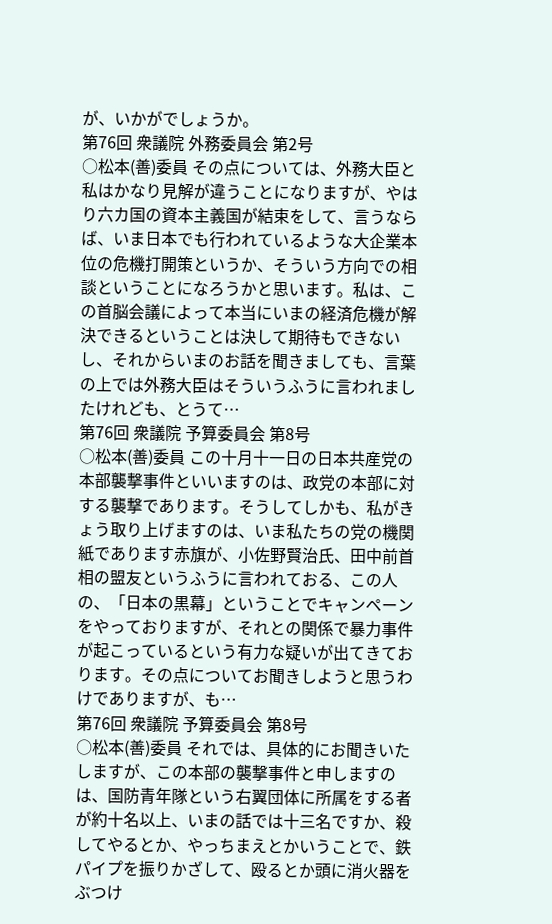が、いかがでしょうか。
第76回 衆議院 外務委員会 第2号
○松本(善)委員 その点については、外務大臣と私はかなり見解が違うことになりますが、やはり六カ国の資本主義国が結束をして、言うならば、いま日本でも行われているような大企業本位の危機打開策というか、そういう方向での相談ということになろうかと思います。私は、この首脳会議によって本当にいまの経済危機が解決できるということは決して期待もできないし、それからいまのお話を聞きましても、言葉の上では外務大臣はそういうふうに言われましたけれども、とうて…
第76回 衆議院 予算委員会 第8号
○松本(善)委員 この十月十一日の日本共産党の本部襲撃事件といいますのは、政党の本部に対する襲撃であります。そうしてしかも、私がきょう取り上げますのは、いま私たちの党の機関紙であります赤旗が、小佐野賢治氏、田中前首相の盟友というふうに言われておる、この人の、「日本の黒幕」ということでキャンペーンをやっておりますが、それとの関係で暴力事件が起こっているという有力な疑いが出てきております。その点についてお聞きしようと思うわけでありますが、も…
第76回 衆議院 予算委員会 第8号
○松本(善)委員 それでは、具体的にお聞きいたしますが、この本部の襲撃事件と申しますのは、国防青年隊という右翼団体に所属をする者が約十名以上、いまの話では十三名ですか、殺してやるとか、やっちまえとかいうことで、鉄パイプを振りかざして、殴るとか頭に消火器をぶつけ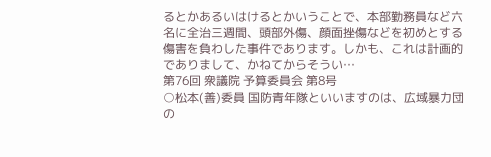るとかあるいはけるとかいうことで、本部勤務員など六名に全治三週間、頭部外傷、顔面挫傷などを初めとする傷害を負わした事件であります。しかも、これは計画的でありまして、かねてからそうい…
第76回 衆議院 予算委員会 第8号
○松本(善)委員 国防青年隊といいますのは、広域暴力団の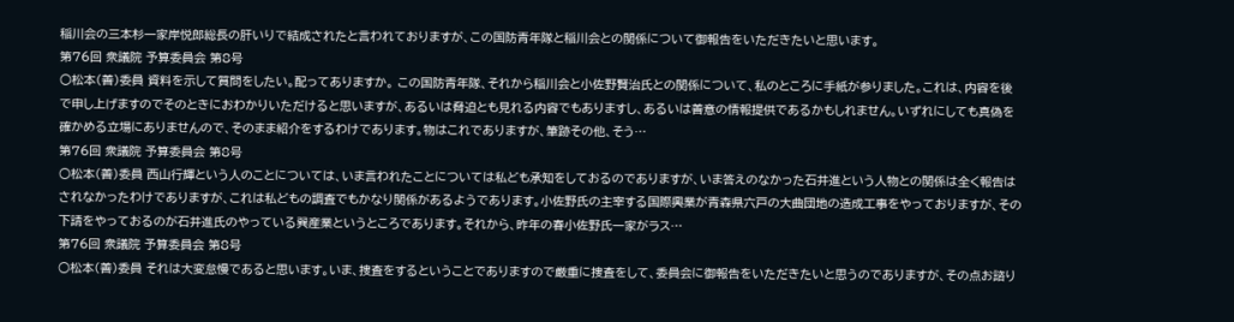稲川会の三本杉一家岸悦郎総長の肝いりで結成されたと言われておりますが、この国防青年隊と稲川会との関係について御報告をいただきたいと思います。
第76回 衆議院 予算委員会 第8号
○松本(善)委員 資料を示して質問をしたい。配ってありますか。 この国防青年隊、それから稲川会と小佐野賢治氏との関係について、私のところに手紙が参りました。これは、内容を後で申し上げますのでそのときにおわかりいただけると思いますが、あるいは脅迫とも見れる内容でもありますし、あるいは善意の情報提供であるかもしれません。いずれにしても真偽を確かめる立場にありませんので、そのまま紹介をするわけであります。物はこれでありますが、筆跡その他、そう…
第76回 衆議院 予算委員会 第8号
○松本(善)委員 西山行輝という人のことについては、いま言われたことについては私ども承知をしておるのでありますが、いま答えのなかった石井進という人物との関係は全く報告はされなかったわけでありますが、これは私どもの調査でもかなり関係があるようであります。小佐野氏の主宰する国際興業が青森県六戸の大曲団地の造成工事をやっておりますが、その下請をやっておるのが石井進氏のやっている巽産業というところであります。それから、昨年の春小佐野氏一家がラス…
第76回 衆議院 予算委員会 第8号
○松本(善)委員 それは大変怠慢であると思います。いま、捜査をするということでありますので厳重に捜査をして、委員会に御報告をいただきたいと思うのでありますが、その点お諮り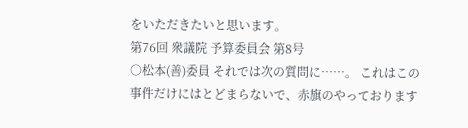をいただきたいと思います。
第76回 衆議院 予算委員会 第8号
○松本(善)委員 それでは次の質問に……。 これはこの事件だけにはとどまらないで、赤旗のやっております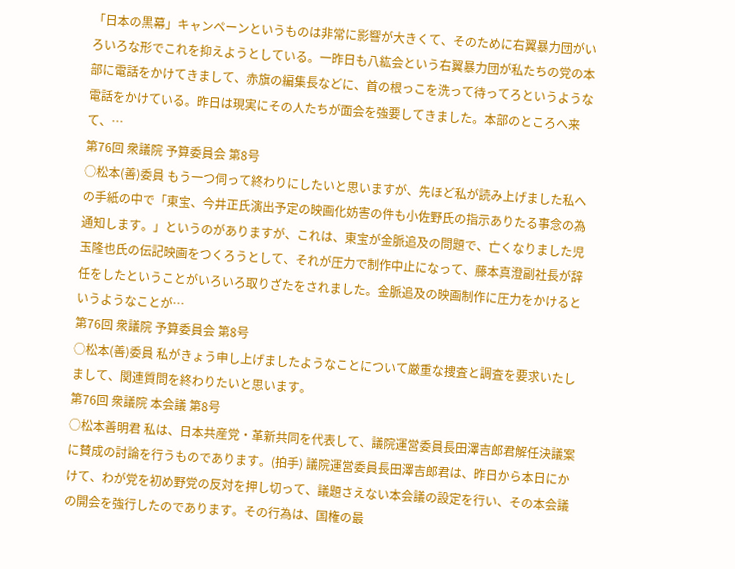「日本の黒幕」キャンペーンというものは非常に影響が大きくて、そのために右翼暴力団がいろいろな形でこれを抑えようとしている。一昨日も八紘会という右翼暴力団が私たちの党の本部に電話をかけてきまして、赤旗の編集長などに、首の根っこを洗って待ってろというような電話をかけている。昨日は現実にその人たちが面会を強要してきました。本部のところへ来て、…
第76回 衆議院 予算委員会 第8号
○松本(善)委員 もう一つ伺って終わりにしたいと思いますが、先ほど私が読み上げました私への手紙の中で「東宝、今井正氏演出予定の映画化妨害の件も小佐野氏の指示ありたる事念の為通知します。」というのがありますが、これは、東宝が金脈追及の問題で、亡くなりました児玉隆也氏の伝記映画をつくろうとして、それが圧力で制作中止になって、藤本真澄副社長が辞任をしたということがいろいろ取りざたをされました。金脈追及の映画制作に圧力をかけるというようなことが…
第76回 衆議院 予算委員会 第8号
○松本(善)委員 私がきょう申し上げましたようなことについて厳重な捜査と調査を要求いたしまして、関連質問を終わりたいと思います。
第76回 衆議院 本会議 第8号
○松本善明君 私は、日本共産党・革新共同を代表して、議院運営委員長田澤吉郎君解任決議案に賛成の討論を行うものであります。(拍手) 議院運営委員長田澤吉郎君は、昨日から本日にかけて、わが党を初め野党の反対を押し切って、議題さえない本会議の設定を行い、その本会議の開会を強行したのであります。その行為は、国権の最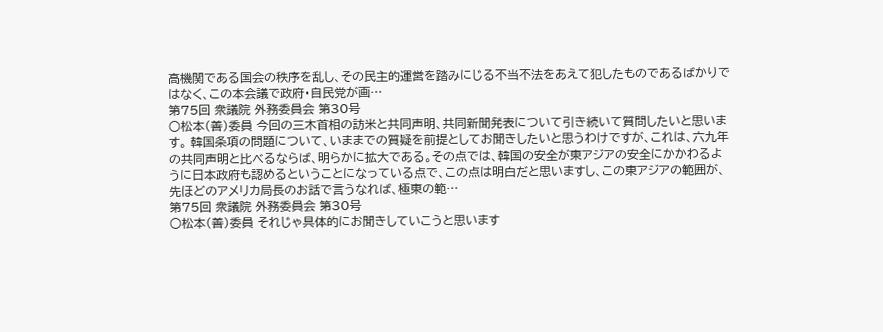高機関である国会の秩序を乱し、その民主的運営を踏みにじる不当不法をあえて犯したものであるばかりではなく、この本会議で政府・自民党が画…
第75回 衆議院 外務委員会 第30号
○松本(善)委員 今回の三木首相の訪米と共同声明、共同新聞発表について引き続いて質問したいと思います。 韓国条項の問題について、いままでの質疑を前提としてお聞きしたいと思うわけですが、これは、六九年の共同声明と比べるならば、明らかに拡大である。その点では、韓国の安全が東アジアの安全にかかわるように日本政府も認めるということになっている点で、この点は明白だと思いますし、この東アジアの範囲が、先ほどのアメリカ局長のお話で言うなれば、極東の範…
第75回 衆議院 外務委員会 第30号
○松本(善)委員 それじゃ具体的にお聞きしていこうと思います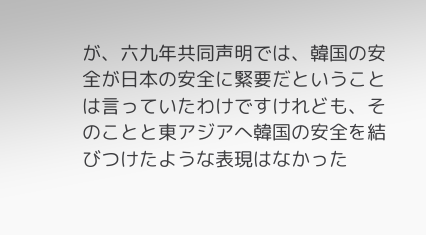が、六九年共同声明では、韓国の安全が日本の安全に緊要だということは言っていたわけですけれども、そのことと東アジアへ韓国の安全を結びつけたような表現はなかった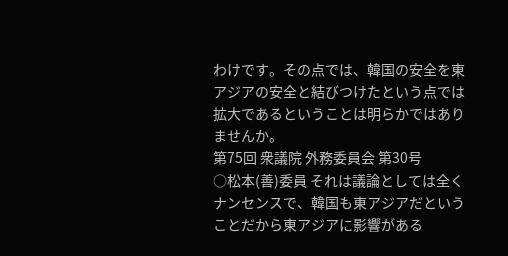わけです。その点では、韓国の安全を東アジアの安全と結びつけたという点では拡大であるということは明らかではありませんか。
第75回 衆議院 外務委員会 第30号
○松本(善)委員 それは議論としては全くナンセンスで、韓国も東アジアだということだから東アジアに影響がある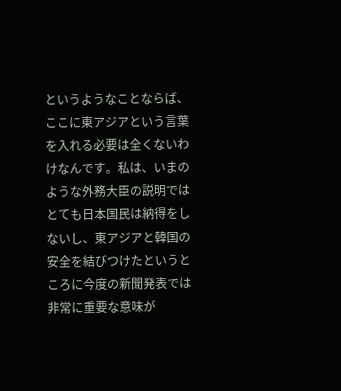というようなことならば、ここに東アジアという言葉を入れる必要は全くないわけなんです。私は、いまのような外務大臣の説明ではとても日本国民は納得をしないし、東アジアと韓国の安全を結びつけたというところに今度の新聞発表では非常に重要な意味が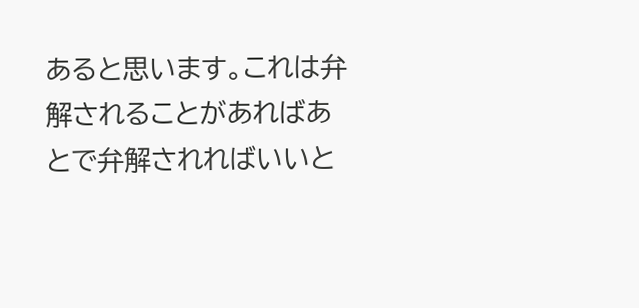あると思います。これは弁解されることがあればあとで弁解されればいいと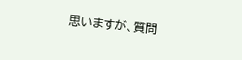思いますが、質問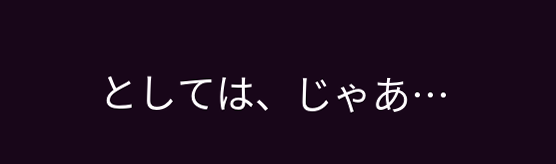としては、じゃあ…